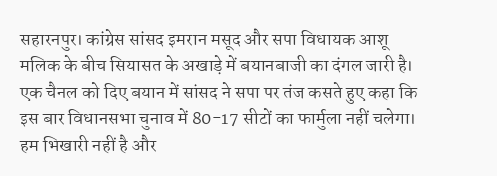सहारनपुर। कांग्रेस सांसद इमरान मसूद और सपा विधायक आशू मलिक के बीच सियासत के अखाड़े में बयानबाजी का दंगल जारी है। एक चैनल को दिए बयान में सांसद ने सपा पर तंज कसते हुए कहा कि इस बार विधानसभा चुनाव में 80-17 सीटों का फार्मुला नहीं चलेगा। हम भिखारी नहीं है और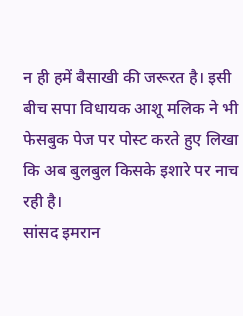न ही हमें बैसाखी की जरूरत है। इसी बीच सपा विधायक आशू मलिक ने भी फेसबुक पेज पर पोस्ट करते हुए लिखा कि अब बुलबुल किसके इशारे पर नाच रही है।
सांसद इमरान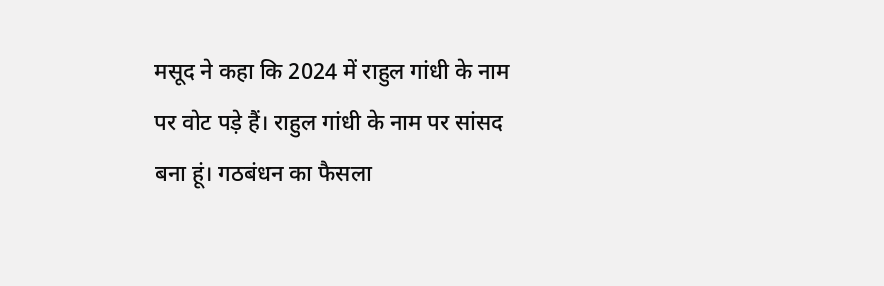मसूद ने कहा कि 2024 में राहुल गांधी के नाम पर वोट पड़े हैं। राहुल गांधी के नाम पर सांसद बना हूं। गठबंधन का फैसला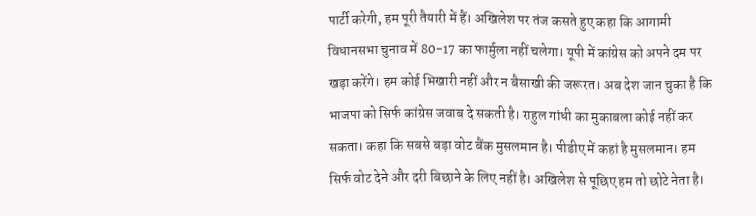पार्टी करेगी, हम पूरी तैयारी में हैं। अखिलेश पर तंज कसते हुए कहा कि आगामी विधानसभा चुनाव में 80-17 का फार्मुला नहीं चलेगा। यूपी में कांग्रेस को अपने दम पर खड़ा करेंगे। हम कोई भिखारी नहीं और न बैसाखी की जरूरत। अब देश जान चुका है कि भाजपा को सिर्फ कांग्रेस जवाब दे सकती है। राहुल गांधी का मुकाबला कोई नहीं कर सकता। कहा कि सबसे बड़ा वोट बैंक मुसलमान है। पीडीए में कहां है मुसलमान। हम सिर्फ वोट देने और दरी बिछाने के लिए नहीं है। अखिलेश से पूछिए हम तो छोटे नेता है।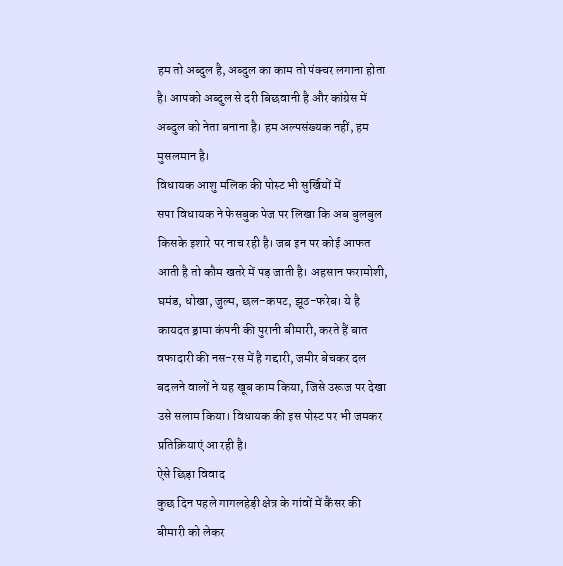हम तो अब्दुल है, अब्दुल का काम तो पंक्चर लगाना होता है। आपको अब्दुल से दरी बिछवानी है और कांग्रेस में अब्दुल को नेता बनाना है। हम अल्पसंख्यक नहीं, हम मुसलमान है।
विधायक आशु मलिक की पोस्ट भी सुर्खियों में
सपा विधायक ने फेसबुक पेज पर लिखा कि अब बुलबुल किसके इशारे पर नाच रही है। जब इन पर कोई आफत आती है तो कौम खतरे में पड़ जाती है। अहसान फरामोशी, घमंड, धोखा, जुल्म, छल-कपट, झूठ-फरेब। ये है कायदत ड्रामा कंपनी की पुरानी बीमारी, करते हैं बात वफादारी की नस-रस में है गद्दारी, जमीर बेचकर दल बदलने वालों ने यह खूब काम किया, जिसे उरूज पर देखा उसे सलाम किया। विधायक की इस पोस्ट पर भी जमकर प्रतिक्रियाएं आ रही है।
ऐसे छिड़ा विवाद
कुछ दिन पहले गागलहेड़ी क्षेत्र के गांवों में कैंसर की बीमारी को लेकर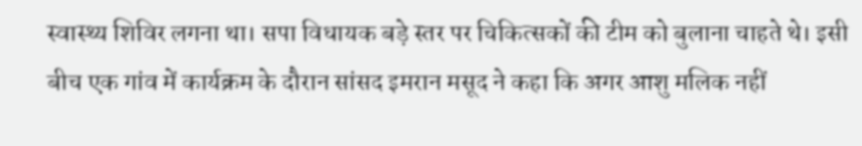स्वास्थ्य शिविर लगना था। सपा विधायक बड़े स्तर पर चिकित्सकों की टीम को बुलाना चाहते थे। इसी बीच एक गांव में कार्यक्रम के दौरान सांसद इमरान मसूद ने कहा कि अगर आशु मलिक नहीं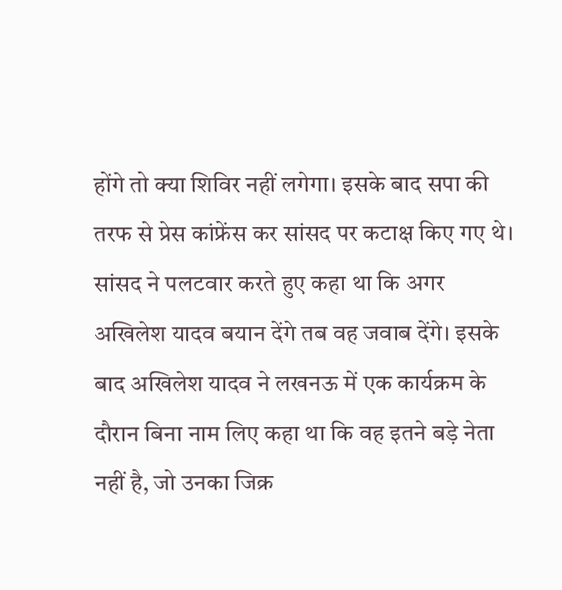होंगे तो क्या शिविर नहीं लगेगा। इसके बाद सपा की तरफ से प्रेस कांफ्रेंस कर सांसद पर कटाक्ष किए गए थे। सांसद ने पलटवार करते हुए कहा था कि अगर अखिलेश यादव बयान देंगे तब वह जवाब देंगे। इसके बाद अखिलेश यादव ने लखनऊ में एक कार्यक्रम के दौरान बिना नाम लिए कहा था कि वह इतने बड़े नेता नहीं है, जो उनका जिक्र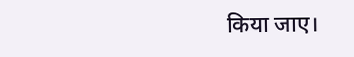किया जाए।